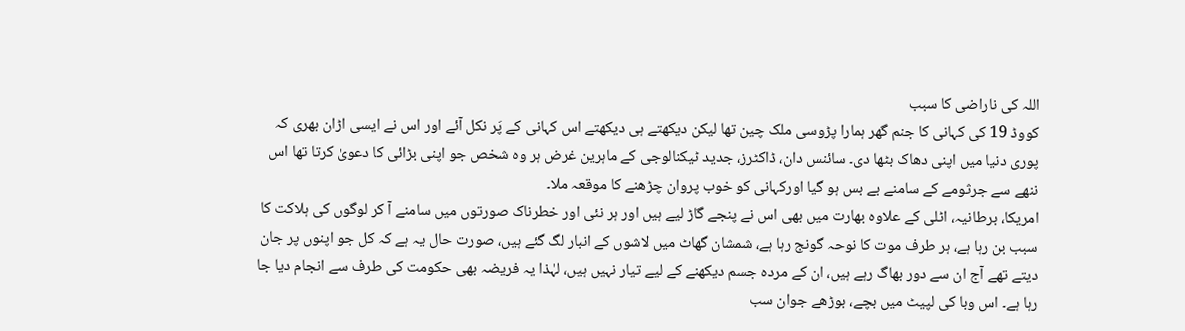اللہ کی ناراضی کا سبب
کووڈ 19 کی کہانی کا جنم گھر ہمارا پڑوسی ملک چین تھا لیکن دیکھتے ہی دیکھتے اس کہانی کے پَر نکل آئے اور اس نے ایسی اڑان بھری کہ پوری دنیا میں اپنی دھاک بٹھا دی۔ سائنس دان، ڈاکٹرز، جدید ٹیکنالوجی کے ماہرین غرض ہر وہ شخص جو اپنی بڑائی کا دعویٰ کرتا تھا اس ننھے سے جرثومے کے سامنے بے بس ہو گیا اورکہانی کو خوب پروان چڑھنے کا موقعہ ملا۔
امریکا، برطانیہ، اٹلی کے علاوہ بھارت میں بھی اس نے پنجے گاڑ لیے ہیں اور ہر نئی اور خطرناک صورتوں میں سامنے آ کر لوگوں کی ہلاکت کا سبب بن رہا ہے، ہر طرف موت کا نوحہ گونج رہا ہے، شمشان گھاٹ میں لاشوں کے انبار لگ گئے ہیں، صورت حال یہ ہے کہ کل جو اپنوں پر جان دیتے تھے آج ان سے دور بھاگ رہے ہیں، ان کے مردہ جسم دیکھنے کے لیے تیار نہیں ہیں، لہٰذا یہ فریضہ بھی حکومت کی طرف سے انجام دیا جا رہا ہے۔ اس وبا کی لپیٹ میں بچے، بوڑھے جوان سب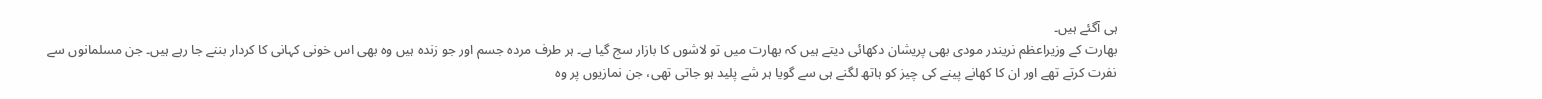ہی آگئے ہیں۔
بھارت کے وزیراعظم نریندر مودی بھی پریشان دکھائی دیتے ہیں کہ بھارت میں تو لاشوں کا بازار سج گیا ہے۔ ہر طرف مردہ جسم اور جو زندہ ہیں وہ بھی اس خونی کہانی کا کردار بننے جا رہے ہیں۔ جن مسلمانوں سے نفرت کرتے تھے اور ان کا کھانے پینے کی چیز کو ہاتھ لگنے ہی سے گویا ہر شے پلید ہو جاتی تھی، جن نمازیوں پر وہ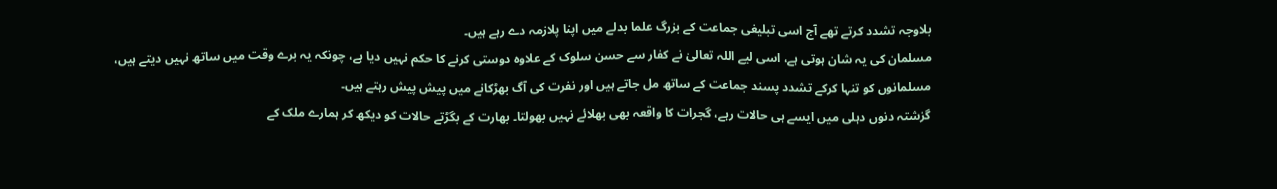بلاوجہ تشدد کرتے تھے آج اسی تبلیغی جماعت کے بزرگ علما بدلے میں اپنا پلازمہ دے رہے ہیں۔
مسلمان کی یہ شان ہوتی ہے، اسی لیے اللہ تعالیٰ نے کفار سے حسن سلوک کے علاوہ دوستی کرنے کا حکم نہیں دیا ہے، چونکہ یہ برے وقت میں ساتھ نہیں دیتے ہیں، مسلمانوں کو تنہا کرکے تشدد پسند جماعت کے ساتھ مل جاتے ہیں اور نفرت کی آگ بھڑکانے میں پیش پیش رہتے ہیں۔
گزشتہ دنوں دہلی میں ایسے ہی حالات رہے، گجرات کا واقعہ بھی بھلائے نہیں بھولتا۔ بھارت کے بگڑتے حالات کو دیکھ کر ہمارے ملک کے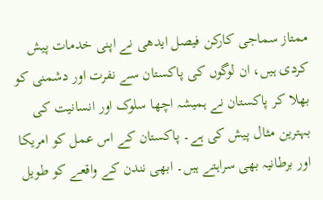ممتاز سماجی کارکن فیصل ایدھی نے اپنی خدمات پیش کردی ہیں، ان لوگوں کی پاکستان سے نفرت اور دشمنی کو بھلا کر پاکستان نے ہمیشہ اچھا سلوک اور انسانیت کی بہترین مثال پیش کی ہے۔ پاکستان کے اس عمل کو امریکا اور برطانیہ بھی سراہتے ہیں۔ ابھی نندن کے واقعے کو طویل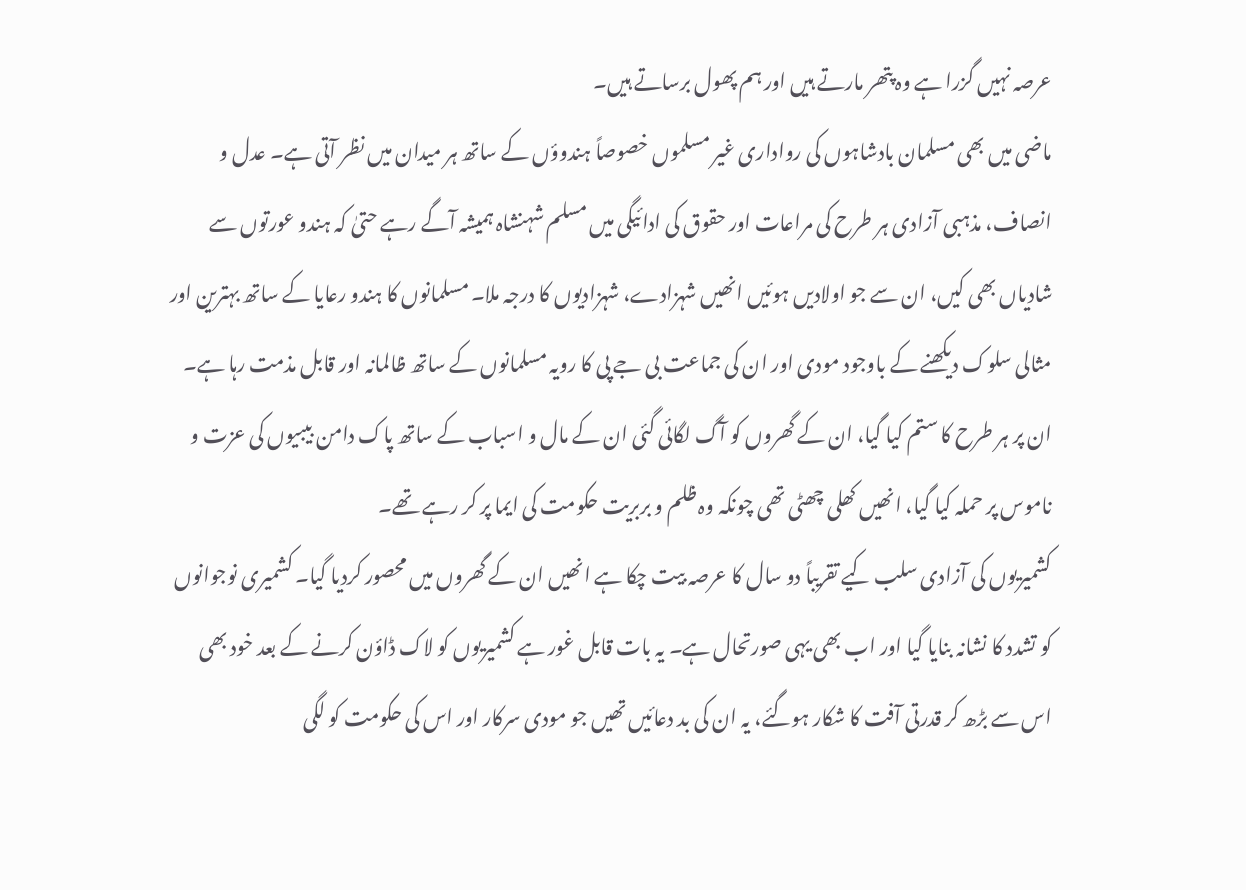عرصہ نہیں گزرا ہے وہ پتھر مارتے ہیں اور ہم پھول برساتے ہیں۔
ماضی میں بھی مسلمان بادشاہوں کی رواداری غیر مسلموں خصوصاً ہندوؤں کے ساتھ ہر میدان میں نظر آتی ہے۔ عدل و انصاف، مذہبی آزادی ہر طرح کی مراعات اور حقوق کی ادائیگی میں مسلم شہنشاہ ہمیشہ آگے رہے حتیٰ کہ ہندو عورتوں سے شادیاں بھی کیں، ان سے جو اولادیں ہوئیں انھیں شہزادے، شہزادیوں کا درجہ ملا۔ مسلمانوں کا ہندو رعایا کے ساتھ بہترین اور مثالی سلوک دیکھنے کے باوجود مودی اور ان کی جماعت بی جے پی کا رویہ مسلمانوں کے ساتھ ظالمانہ اور قابل مذمت رہا ہے۔ ان پر ہر طرح کا ستم کیا گیا، ان کے گھروں کو آگ لگائی گئی ان کے مال و اسباب کے ساتھ پاک دامن بیبیوں کی عزت و ناموس پر حملہ کیا گیا، انھیں کھلی چھٹی تھی چونکہ وہ ظلم و بربریت حکومت کی ایما پر کر رہے تھے۔
کشمیریوں کی آزادی سلب کیے تقریباً دو سال کا عرصہ بیت چکا ہے انھیں ان کے گھروں میں محصور کردیا گیا۔ کشمیری نوجوانوں کو تشدد کا نشانہ بنایا گیا اور اب بھی یہی صورتحال ہے۔ یہ بات قابل غور ہے کشمیریوں کو لاک ڈاؤن کرنے کے بعد خود بھی اس سے بڑھ کر قدرتی آفت کا شکار ہوگئے، یہ ان کی بد دعائیں تھیں جو مودی سرکار اور اس کی حکومت کو لگی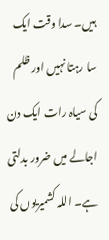ہیں۔ سدا وقت ایک سا رہتا نہیں اور ظلم کی سیاہ رات ایک دن اجالے میں ضرور بدلتی ہے۔ اللہ کشمیریوں کی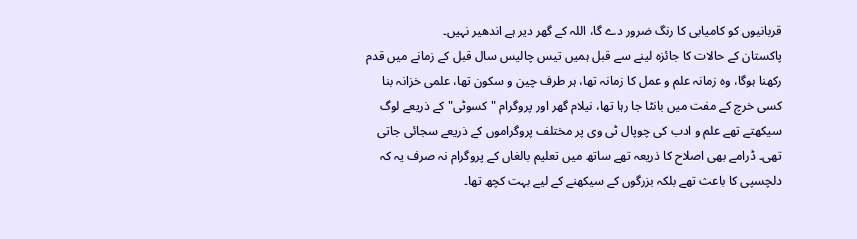قربانیوں کو کامیابی کا رنگ ضرور دے گا، اللہ کے گھر دیر ہے اندھیر نہیں۔
پاکستان کے حالات کا جائزہ لینے سے قبل ہمیں تیس چالیس سال قبل کے زمانے میں قدم رکھنا ہوگا، وہ زمانہ علم و عمل کا زمانہ تھا، ہر طرف چین و سکون تھا، علمی خزانہ بنا کسی خرچ کے مفت میں بانٹا جا رہا تھا، نیلام گھر اور پروگرام "کسوٹی" کے ذریعے لوگ سیکھتے تھے علم و ادب کی چوپال ٹی وی پر مختلف پروگراموں کے ذریعے سجائی جاتی تھی۔ ڈرامے بھی اصلاح کا ذریعہ تھے ساتھ میں تعلیم بالغاں کے پروگرام نہ صرف یہ کہ دلچسپی کا باعث تھے بلکہ بزرگوں کے سیکھنے کے لیے بہت کچھ تھا۔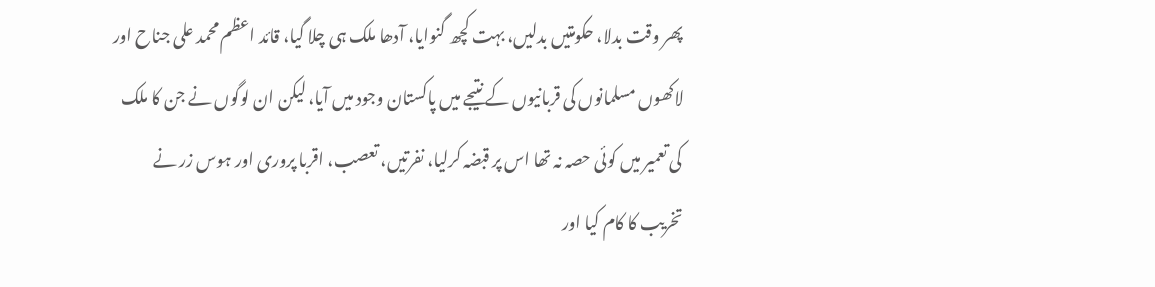پھر وقت بدلا، حکومتیں بدلیں، بہت کچھ گنوایا، آدھا ملک ہی چلا گیا، قائد اعظم محمد علی جناح اور لاکھوں مسلمانوں کی قربانیوں کے نتیجے میں پاکستان وجود میں آیا، لیکن ان لوگوں نے جن کا ملک کی تعمیر میں کوئی حصہ نہ تھا اس پر قبضہ کرلیا، نفرتیں، تعصب، اقربا پروری اور ہوس زر نے تخریب کا کام کیا اور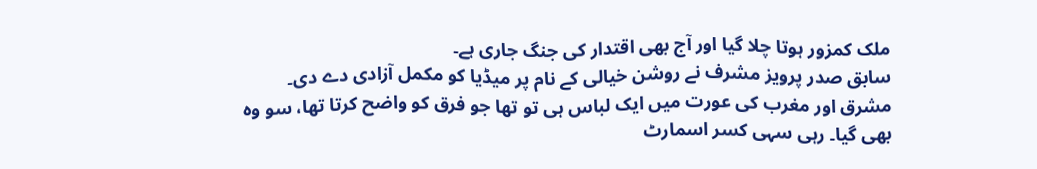ملک کمزور ہوتا چلا گیا اور آج بھی اقتدار کی جنگ جاری ہے۔
سابق صدر پرویز مشرف نے روشن خیالی کے نام پر میڈیا کو مکمل آزادی دے دی۔ مشرق اور مغرب کی عورت میں ایک لباس ہی تو تھا جو فرق کو واضح کرتا تھا، سو وہ بھی گیا۔ رہی سہی کسر اسمارٹ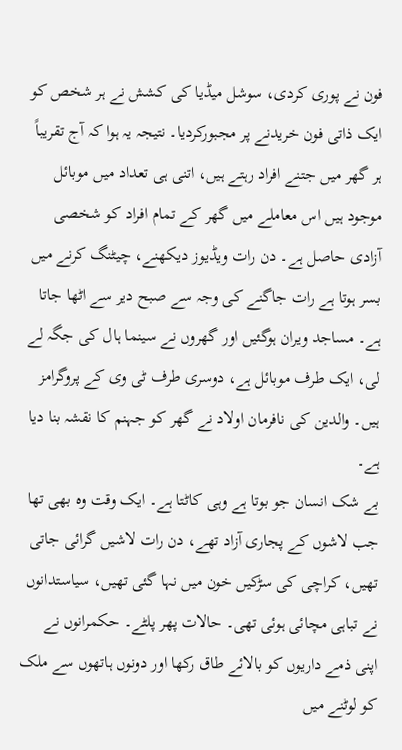فون نے پوری کردی، سوشل میڈیا کی کشش نے ہر شخص کو ایک ذاتی فون خریدنے پر مجبورکردیا۔ نتیجہ یہ ہوا کہ آج تقریباً ہر گھر میں جتنے افراد رہتے ہیں، اتنی ہی تعداد میں موبائل موجود ہیں اس معاملے میں گھر کے تمام افراد کو شخصی آزادی حاصل ہے۔ دن رات ویڈیوز دیکھنے، چیٹنگ کرنے میں بسر ہوتا ہے رات جاگنے کی وجہ سے صبح دیر سے اٹھا جاتا ہے۔ مساجد ویران ہوگئیں اور گھروں نے سینما ہال کی جگہ لے لی، ایک طرف موبائل ہے، دوسری طرف ٹی وی کے پروگرامز ہیں۔ والدین کی نافرمان اولاد نے گھر کو جہنم کا نقشہ بنا دیا ہے۔
بے شک انسان جو بوتا ہے وہی کاٹتا ہے۔ ایک وقت وہ بھی تھا جب لاشوں کے پجاری آزاد تھے، دن رات لاشیں گرائی جاتی تھیں، کراچی کی سڑکیں خون میں نہا گئی تھیں، سیاستدانوں نے تباہی مچائی ہوئی تھی۔ حالات پھر پلٹے۔ حکمرانوں نے اپنی ذمے داریوں کو بالائے طاق رکھا اور دونوں ہاتھوں سے ملک کو لوٹنے میں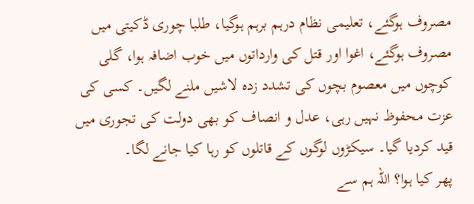مصروف ہوگئے، تعلیمی نظام درہم برہم ہوگیا، طلبا چوری ڈکیتی میں مصروف ہوگئے، اغوا اور قتل کی وارداتوں میں خوب اضافہ ہوا، گلی کوچوں میں معصوم بچوں کی تشدد زدہ لاشیں ملنے لگیں۔ کسی کی عزت محفوظ نہیں رہی، عدل و انصاف کو بھی دولت کی تجوری میں قید کردیا گیا۔ سیکڑوں لوگوں کے قاتلوں کو رہا کیا جانے لگا۔
پھر کیا ہوا؟ اللہ ہم سے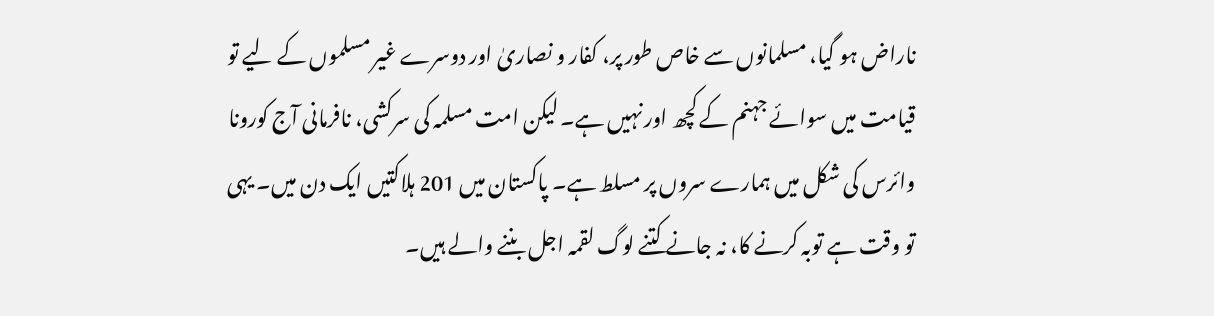ناراض ہو گیا، مسلمانوں سے خاص طور پر، کفار و نصاریٰ اور دوسرے غیر مسلموں کے لیے تو قیامت میں سوائے جہنم کے کچھ اور نہیں ہے۔ لیکن امت مسلمہ کی سرکشی، نافرمانی آج کورونا وائرس کی شکل میں ہمارے سروں پر مسلط ہے۔ پاکستان میں 201 ہلاکتیں ایک دن میں۔ یہی تو وقت ہے توبہ کرنے کا، نہ جانے کتنے لوگ لقمہ اجل بننے والے ہیں۔